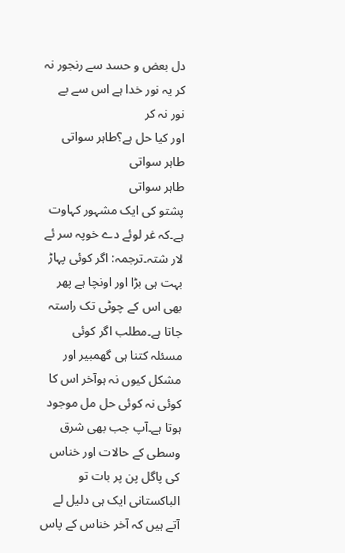دل بعض و حسد سے رنجور نہ کر یہ نور خدا ہے اس سے بے نور نہ کر
اور کیا حل ہے؟طاہر سواتی
طاہر سواتی
طاہر سواتی
پشتو کی ایک مشہور کہاوت ہے۔کہ غر لوئے دے خوپہ سر ئے لار شتہ۔ترجمہ: اگر کوئی پہاڑ بہت ہی بڑا اور اونچا ہے پھر بھی اس کے چوٹی تک راستہ جاتا ہے۔مطلب اگر کوئی مسئلہ کتنا ہی گھمبیر اور مشکل کیوں نہ ہوآخر اس کا کوئی نہ کوئی حل مل موجود ہوتا ہے۔آپ جب بھی شرق وسطی کے حالات اور خناس کی پاگل پن پر بات تو الباکستانی ایک ہی دلیل لے آتے ہیں کہ آخر خناس کے پاس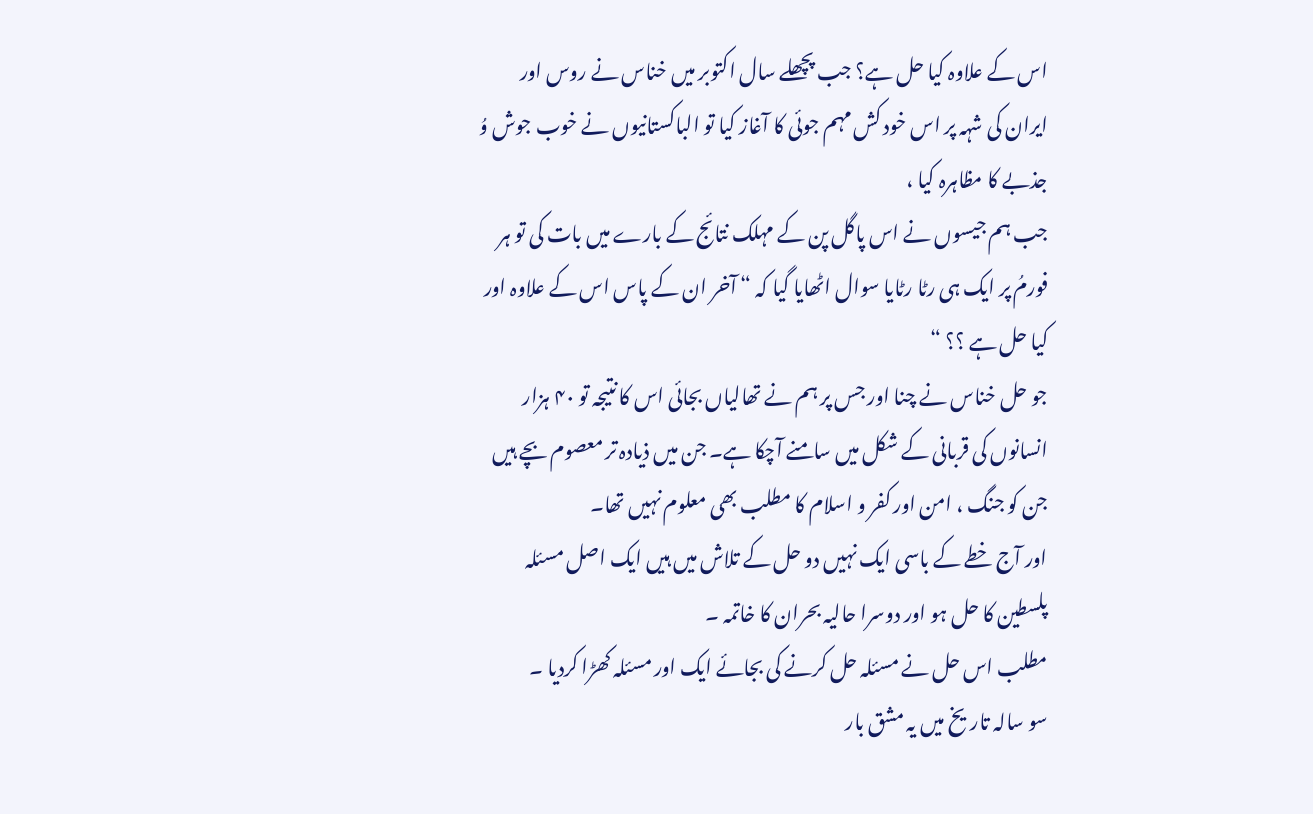اس کے علاوہ کیا حل ہے؟ جب پچھلے سال اکتوبر میں خناس نے روس اور ایران کی شہہ پر اس خود کش مہم جوئی کا آغاز کیا تو الباکستانیوں نے خوب جوش وُ جذبے کا مظاہرہ کیا ،
جب ہم جیسوں نے اس پاگل پن کے مہلک نتائج کے بارے میں بات کی تو ہر فورمُ پر ایک ہی رٹا رٹایا سوال اٹھایا گیا کہ “ آخر ان کے پاس اس کے علاوہ اور کیا حل ہے ؟؟ “
جو حل خناس نے چنا اور جس پر ہم نے تھالیاں بجائی اس کا نتیجہ تو ۴۰ ہزار انسانوں کی قربانی کے شکل میں سامنے آچکا ہے۔ جن میں ذیادہ تر معصوم بچے ہیں جن کو جنگ ، امن اور کفر و اسلام کا مطلب بھی معلوم نہیں تھا۔
اور آج خطے کے باسی ایک نہیں دو حل کے تلاش میں ہیں ایک اصل مسئلہ پلسطین کا حل ہو اور دوسرا حالیہ بحران کا خاتمہ ۔
مطلب اس حل نے مسئلہ حل کرنے کی بجائے ایک اور مسئلہ کھڑا کردیا ۔
سو سالہ تاریخ میں یہ مشق بار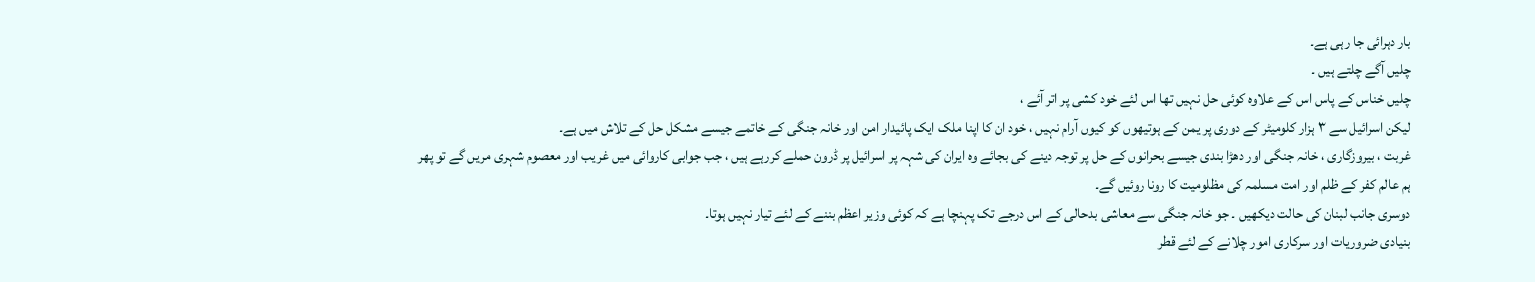بار دہرائی جا رہی ہے۔
چلیں آگے چلتے ہیں ۔
چلیں خناس کے پاس اس کے علاوہ کوئی حل نہیں تھا اس لئے خود کشی پر اتر آئے ،
لیکن اسرائیل سے ۳ ہزار کلومیٹر کے دوری پر یمن کے ہوتیھوں کو کیوں آرام نہیں ، خود ان کا اپنا ملک ایک پائیدار امن اور خانہ جنگی کے خاتمے جیسے مشکل حل کے تلاش میں ہے۔
غربت ، بیروزگاری ، خانہ جنگی اور دھڑا بندی جیسے بحرانوں کے حل پر توجہ دینے کی بجائے وہ ایران کی شہہ پر اسرائیل پر ڈرون حملے کررہے ہیں ، جب جوابی کاروائی میں غریب اور معصوم شہری مریں گے تو پھر ہم عالم کفر کے ظلم اور امت مسلمہ کی مظلومیت کا رونا روئیں گے۔
دوسری جانب لبنان کی حالت دیکھیں ۔ جو خانہ جنگی سے معاشی بدحالی کے اس درجے تک پہنچا ہے کہ کوئی وزیر اعظم بننے کے لئے تیار نہیں ہوتا۔
بنیادی ضروریات اور سرکاری امور چلانے کے لئے قطر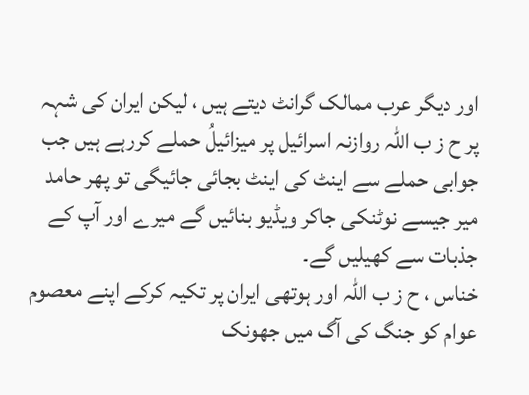اور دیگر عرب ممالک گرانٹ دیتے ہیں ، لیکن ایران کی شہہ پر ح ز ب اللہ روازنہ اسرائیل پر میزائیلُ حملے کررہے ہیں جب جوابی حملے سے اینٹ کی اینٹ بجائی جائیگی تو پھر حامد میر جیسے نوٹنکی جاکر ویڈیو بنائیں گے میرے اور آپ کے جذبات سے کھیلیں گے۔
خناس ، ح ز ب اللہ اور ہوتھی ایران پر تکیہ کرکے اپنے معصوم عوام کو جنگ کی آگ میں جھونک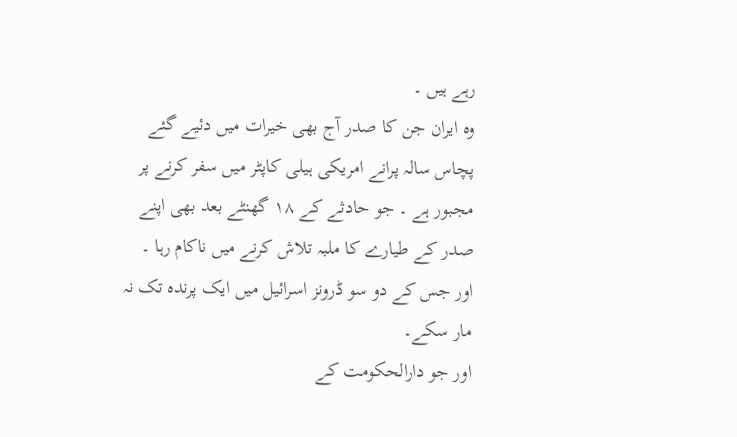رہے ہیں ۔
وہ ایران جن کا صدر آج بھی خیرات میں دئیے گئے پچاس سالہ پرانے امریکی ہیلی کاپٹر میں سفر کرنے پر مجبور ہے ۔ جو حادثے کے ۱۸ گھنٹے بعد بھی اپنے صدر کے طیارے کا ملبہ تلاش کرنے میں ناکام رہا ۔
اور جس کے دو سو ڈرونز اسرائیل میں ایک پرندہ تک نہ مار سکے۔
اور جو دارالحکومت کے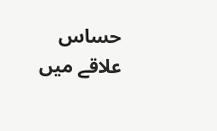حساس علاقے میں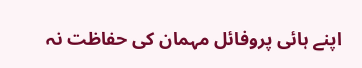اپنے ہائی پروفائل مہمان کی حفاظت نہ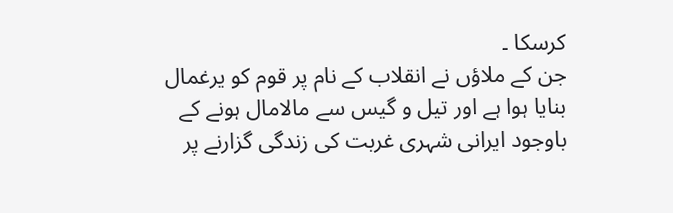کرسکا ۔
جن کے ملاؤں نے انقلاب کے نام پر قوم کو یرغمال بنایا ہوا ہے اور تیل و گیس سے مالامال ہونے کے باوجود ایرانی شہری غربت کی زندگی گزارنے پر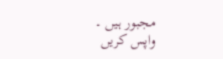مجبور ہیں ۔
واپس کریں